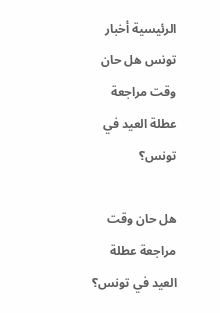الرئيسية أخبار تونس هل حان وقت مراجعة عطلة العيد في تونس؟

هل حان وقت مراجعة عطلة العيد في تونس؟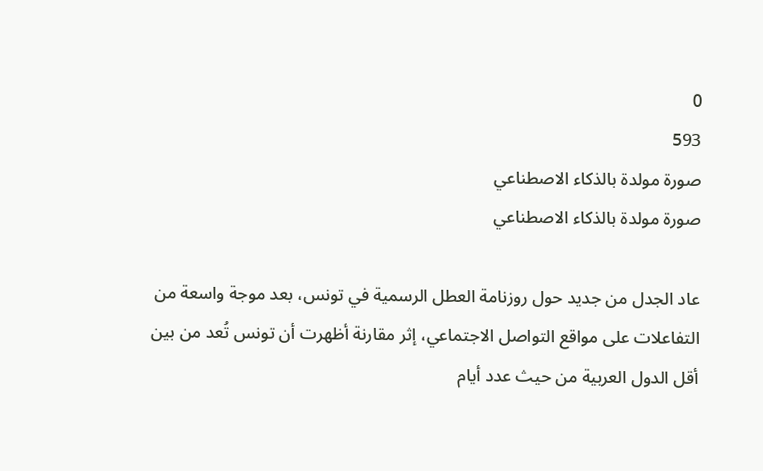0
593
صورة مولدة بالذكاء الاصطناعي
صورة مولدة بالذكاء الاصطناعي

عاد الجدل من جديد حول روزنامة العطل الرسمية في تونس، بعد موجة واسعة من التفاعلات على مواقع التواصل الاجتماعي، إثر مقارنة أظهرت أن تونس تُعد من بين أقل الدول العربية من حيث عدد أيام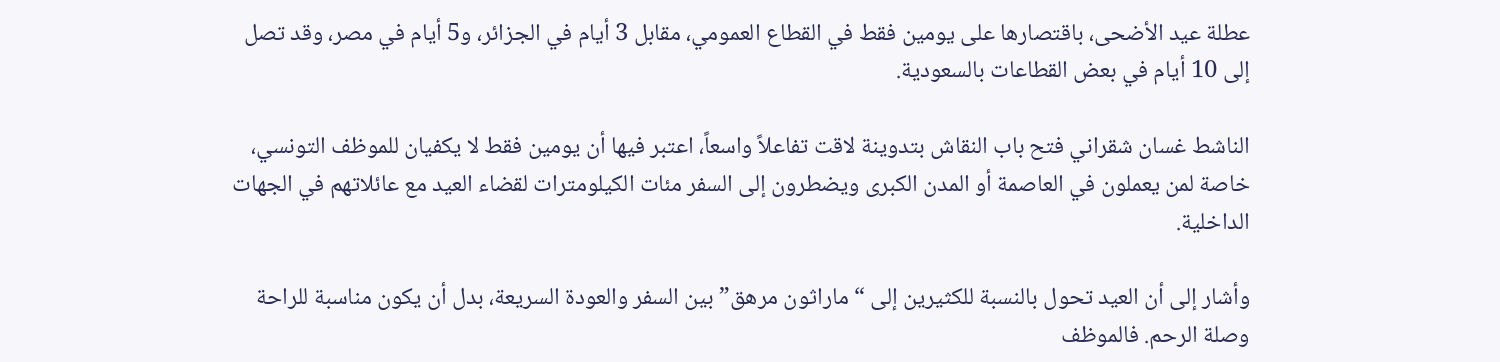عطلة عيد الأضحى، باقتصارها على يومين فقط في القطاع العمومي، مقابل 3 أيام في الجزائر، و5 أيام في مصر، وقد تصل إلى 10 أيام في بعض القطاعات بالسعودية.

الناشط غسان شقراني فتح باب النقاش بتدوينة لاقت تفاعلاً واسعاً، اعتبر فيها أن يومين فقط لا يكفيان للموظف التونسي، خاصة لمن يعملون في العاصمة أو المدن الكبرى ويضطرون إلى السفر مئات الكيلومترات لقضاء العيد مع عائلاتهم في الجهات الداخلية.

وأشار إلى أن العيد تحول بالنسبة للكثيرين إلى “ماراثون مرهق” بين السفر والعودة السريعة، بدل أن يكون مناسبة للراحة وصلة الرحم. فالموظف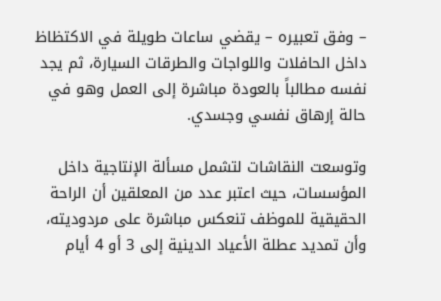– وفق تعبيره – يقضي ساعات طويلة في الاكتظاظ داخل الحافلات واللواجات والطرقات السيارة، ثم يجد نفسه مطالباً بالعودة مباشرة إلى العمل وهو في حالة إرهاق نفسي وجسدي.

وتوسعت النقاشات لتشمل مسألة الإنتاجية داخل المؤسسات، حيث اعتبر عدد من المعلقين أن الراحة الحقيقية للموظف تنعكس مباشرة على مردوديته، وأن تمديد عطلة الأعياد الدينية إلى 3 أو 4 أيام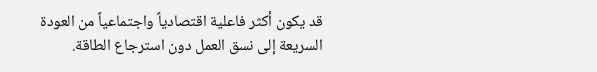قد يكون أكثر فاعلية اقتصادياً واجتماعياً من العودة السريعة إلى نسق العمل دون استرجاع الطاقة.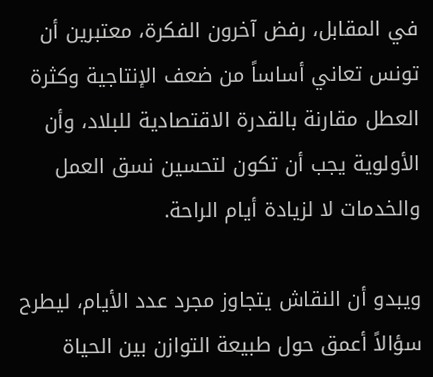في المقابل، رفض آخرون الفكرة، معتبرين أن تونس تعاني أساساً من ضعف الإنتاجية وكثرة العطل مقارنة بالقدرة الاقتصادية للبلاد، وأن الأولوية يجب أن تكون لتحسين نسق العمل والخدمات لا لزيادة أيام الراحة.

ويبدو أن النقاش يتجاوز مجرد عدد الأيام، ليطرح سؤالاً أعمق حول طبيعة التوازن بين الحياة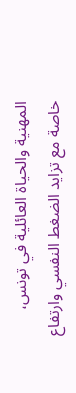المهنية والحياة العائلية في تونس، خاصة مع تزايد الضغط النفسي وارتفاع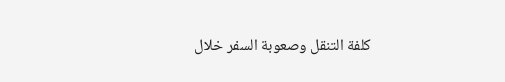كلفة التنقل وصعوبة السفر خلال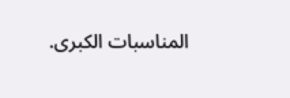المناسبات الكبرى.